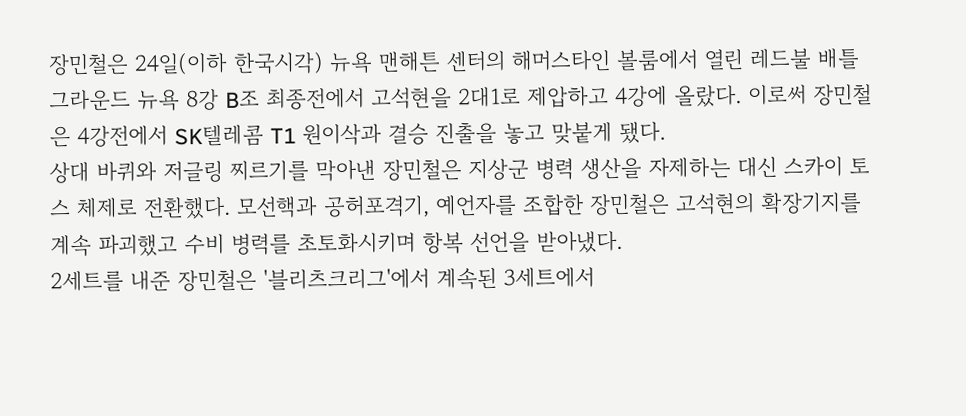장민철은 24일(이하 한국시각) 뉴욕 맨해튼 센터의 해머스타인 볼룸에서 열린 레드불 배틀 그라운드 뉴욕 8강 B조 최종전에서 고석현을 2대1로 제압하고 4강에 올랐다. 이로써 장민철은 4강전에서 SK텔레콤 T1 원이삭과 결승 진출을 놓고 맞붙게 됐다.
상대 바퀴와 저글링 찌르기를 막아낸 장민철은 지상군 병력 생산을 자제하는 대신 스카이 토스 체제로 전환했다. 모선핵과 공허포격기, 예언자를 조합한 장민철은 고석현의 확장기지를 계속 파괴했고 수비 병력를 초토화시키며 항복 선언을 받아냈다.
2세트를 내준 장민철은 '블리츠크리그'에서 계속된 3세트에서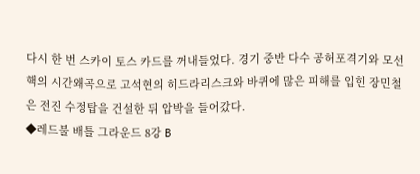다시 한 번 스카이 토스 카드를 꺼내들었다. 경기 중반 다수 공허포격기와 모선핵의 시간왜곡으로 고석현의 히드라리스크와 바퀴에 많은 피해를 입힌 장민철은 전진 수정탑을 건설한 뒤 압박을 들어갔다.
◆레드불 배틀 그라운드 8강 B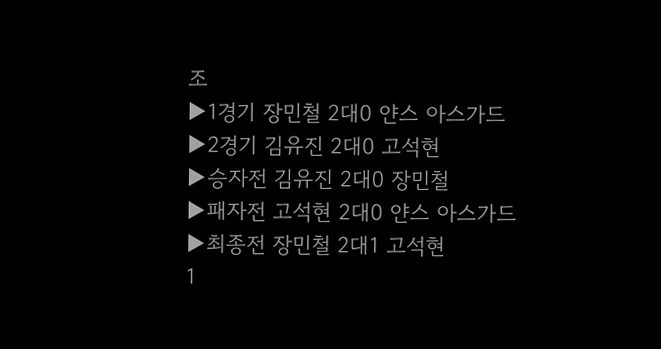조
▶1경기 장민철 2대0 얀스 아스가드
▶2경기 김유진 2대0 고석현
▶승자전 김유진 2대0 장민철
▶패자전 고석현 2대0 얀스 아스가드
▶최종전 장민철 2대1 고석현
1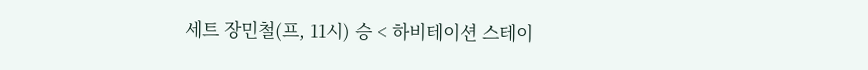세트 장민철(프, 11시) 승 < 하비테이션 스테이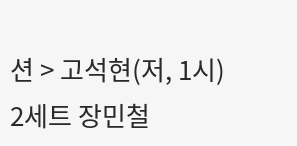션 > 고석현(저, 1시)
2세트 장민철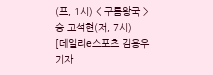(프, 1시) < 구름왕국 > 승 고석현(저, 7시)
[데일리e스포츠 김용우 기자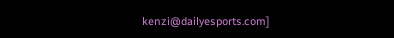kenzi@dailyesports.com]